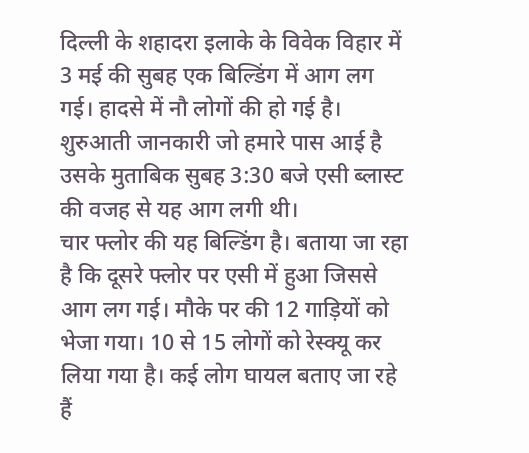दिल्ली के शहादरा इलाके के विवेक विहार में 3 मई की सुबह एक बिल्डिंग में आग लग गई। हादसे में नौ लोगों की हो गई है। शुरुआती जानकारी जो हमारे पास आई है उसके मुताबिक सुबह 3:30 बजे एसी ब्लास्ट की वजह से यह आग लगी थी।
चार फ्लोर की यह बिल्डिंग है। बताया जा रहा है कि दूसरे फ्लोर पर एसी में हुआ जिससे आग लग गई। मौके पर की 12 गाड़ियों को भेजा गया। 10 से 15 लोगों को रेस्क्यू कर लिया गया है। कई लोग घायल बताए जा रहे हैं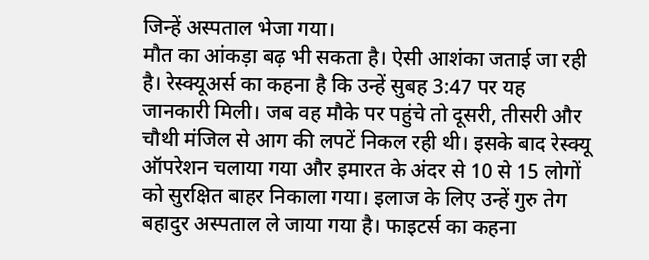जिन्हें अस्पताल भेजा गया।
मौत का आंकड़ा बढ़ भी सकता है। ऐसी आशंका जताई जा रही है। रेस्क्यूअर्स का कहना है कि उन्हें सुबह 3:47 पर यह जानकारी मिली। जब वह मौके पर पहुंचे तो दूसरी, तीसरी और चौथी मंजिल से आग की लपटें निकल रही थी। इसके बाद रेस्क्यू ऑपरेशन चलाया गया और इमारत के अंदर से 10 से 15 लोगों को सुरक्षित बाहर निकाला गया। इलाज के लिए उन्हें गुरु तेग बहादुर अस्पताल ले जाया गया है। फाइटर्स का कहना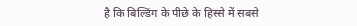है कि बिल्डिंग के पीछे के हिस्से में सबसे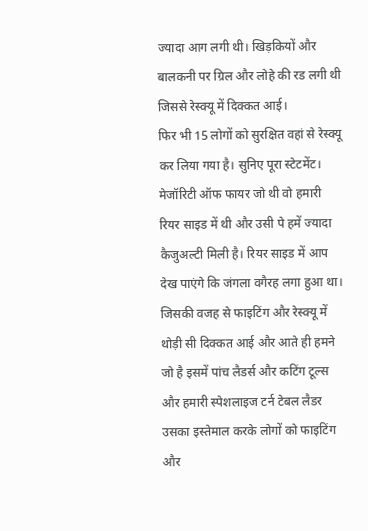ज्यादा आग लगी थी। खिड़कियों और बालकनी पर ग्रिल और लोहे की रड लगी थी जिससे रेस्क्यू में दिक्कत आई।
फिर भी 15 लोगों को सुरक्षित वहां से रेस्क्यू कर लिया गया है। सुनिए पूरा स्टेटमेंट। मेजॉरिटी ऑफ फायर जो थी वो हमारी रियर साइड में थी और उसी पे हमें ज्यादा कैजुअल्टी मिली है। रियर साइड में आप देख पाएंगे कि जंगला वगैरह लगा हुआ था। जिसकी वजह से फाइटिंग और रेस्क्यू में थोड़ी सी दिक्कत आई और आते ही हमने जो है इसमें पांच लैडर्स और कटिंग टूल्स और हमारी स्पेशलाइज टर्न टेबल लैडर उसका इस्तेमाल करके लोगों को फाइटिंग और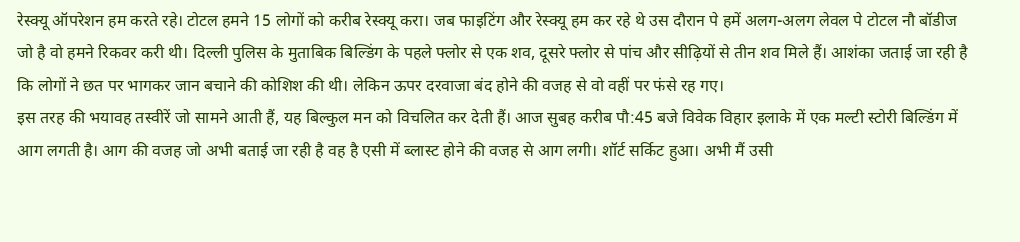रेस्क्यू ऑपरेशन हम करते रहे। टोटल हमने 15 लोगों को करीब रेस्क्यू करा। जब फाइटिंग और रेस्क्यू हम कर रहे थे उस दौरान पे हमें अलग-अलग लेवल पे टोटल नौ बॉडीज जो है वो हमने रिकवर करी थी। दिल्ली पुलिस के मुताबिक बिल्डिंग के पहले फ्लोर से एक शव, दूसरे फ्लोर से पांच और सीढ़ियों से तीन शव मिले हैं। आशंका जताई जा रही है कि लोगों ने छत पर भागकर जान बचाने की कोशिश की थी। लेकिन ऊपर दरवाजा बंद होने की वजह से वो वहीं पर फंसे रह गए।
इस तरह की भयावह तस्वीरें जो सामने आती हैं, यह बिल्कुल मन को विचलित कर देती हैं। आज सुबह करीब पौ:45 बजे विवेक विहार इलाके में एक मल्टी स्टोरी बिल्डिंग में आग लगती है। आग की वजह जो अभी बताई जा रही है वह है एसी में ब्लास्ट होने की वजह से आग लगी। शॉर्ट सर्किट हुआ। अभी मैं उसी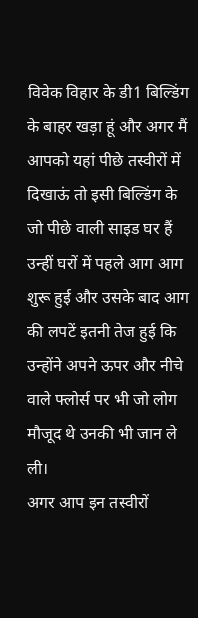विवेक विहार के डी1 बिल्डिंग के बाहर खड़ा हूं और अगर मैं आपको यहां पीछे तस्वीरों में दिखाऊं तो इसी बिल्डिंग के जो पीछे वाली साइड घर हैं उन्हीं घरों में पहले आग आग शुरू हुई और उसके बाद आग की लपटें इतनी तेज हुई कि उन्होंने अपने ऊपर और नीचे वाले फ्लोर्स पर भी जो लोग मौजूद थे उनकी भी जान ले ली।
अगर आप इन तस्वीरों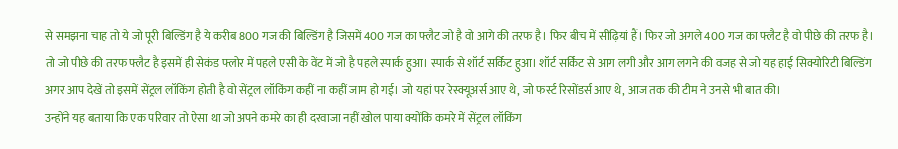से समझना चाह तो ये जो पूरी बिल्डिंग है ये करीब 800 गज की बिल्डिंग है जिसमें 400 गज का फ्लैट जो है वो आगे की तरफ है। फिर बीच में सीढ़ियां हैं। फिर जो अगले 400 गज का फ्लैट है वो पीछे की तरफ है। तो जो पीछे की तरफ फ्लैट है इसमें ही सेकंड फ्लोर में पहले एसी के वेंट में जो है पहले स्पार्क हुआ। स्पार्क से शॉर्ट सर्किट हुआ। शॉर्ट सर्किट से आग लगी और आग लगने की वजह से जो यह हाई सिक्योरिटी बिल्डिंग अगर आप देखें तो इसमें सेंट्रल लॉकिंग होती है वो सेंट्रल लॉकिंग कहीं ना कहीं जाम हो गई। जो यहां पर रेस्क्यूअर्स आए थे, जो फर्स्ट रिसोंडर्स आए थे, आज तक की टीम ने उनसे भी बात की।
उन्होंने यह बताया कि एक परिवार तो ऐसा था जो अपने कमरे का ही दरवाजा नहीं खोल पाया क्योंकि कमरे में सेंट्रल लॉकिंग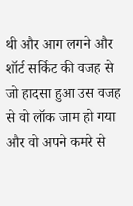थी और आग लगने और शॉर्ट सर्किट की वजह से जो हादसा हुआ उस वजह से वो लॉक जाम हो गया और वो अपने कमरे से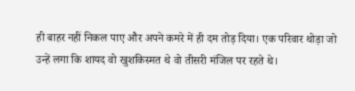ही बाहर नहीं निकल पाए और अपने कमरे में ही दम तोड़ दिया। एक परिवार थोड़ा जो उन्हें लगा कि शायद वो खुशकिस्मत थे वो तीसरी मंजिल पर रहते थे।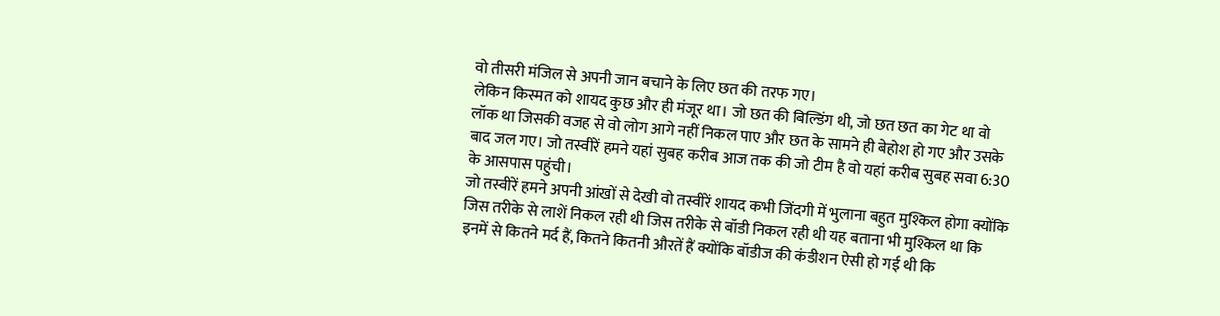वो तीसरी मंजिल से अपनी जान बचाने के लिए छत की तरफ गए।
लेकिन किस्मत को शायद कुछ और ही मंजूर था। जो छत की बिल्डिंग थी, जो छत छत का गेट था वो लॉक था जिसकी वजह से वो लोग आगे नहीं निकल पाए और छत के सामने ही बेहोश हो गए और उसके बाद जल गए। जो तस्वीरें हमने यहां सुबह करीब आज तक की जो टीम है वो यहां करीब सुबह सवा 6:30 के आसपास पहुंची।
जो तस्वीरें हमने अपनी आंखों से देखी वो तस्वीरें शायद कभी जिंदगी में भुलाना बहुत मुश्किल होगा क्योंकि जिस तरीके से लाशें निकल रही थी जिस तरीके से बॉडी निकल रही थी यह बताना भी मुश्किल था कि इनमें से कितने मर्द हैं, कितने कितनी औरतें हैं क्योंकि बॉडीज की कंडीशन ऐसी हो गई थी कि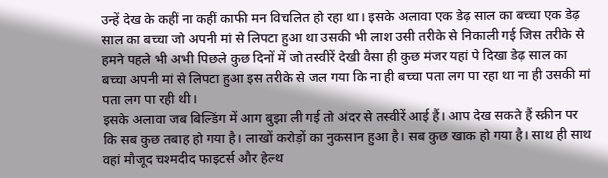उन्हें देख के कहीं ना कहीं काफी मन विचलित हो रहा था। इसके अलावा एक डेढ़ साल का बच्चा एक डेढ़ साल का बच्चा जो अपनी मां से लिपटा हुआ था उसकी भी लाश उसी तरीके से निकाली गई जिस तरीके से हमने पहले भी अभी पिछले कुछ दिनों में जो तस्वीरें देखी वैसा ही कुछ मंजर यहां पे दिखा डेढ़ साल का बच्चा अपनी मां से लिपटा हुआ इस तरीके से जल गया कि ना ही बच्चा पता लग पा रहा था ना ही उसकी मां पता लग पा रही थी।
इसके अलावा जब बिल्डिंग में आग बुझा ली गई तो अंदर से तस्वीरें आई हैं। आप देख सकते हैं स्क्रीन पर कि सब कुछ तबाह हो गया है। लाखों करोड़ों का नुकसान हुआ है। सब कुछ खाक हो गया है। साथ ही साथ वहां मौजूद चश्मदीद फाइटर्स और हेल्थ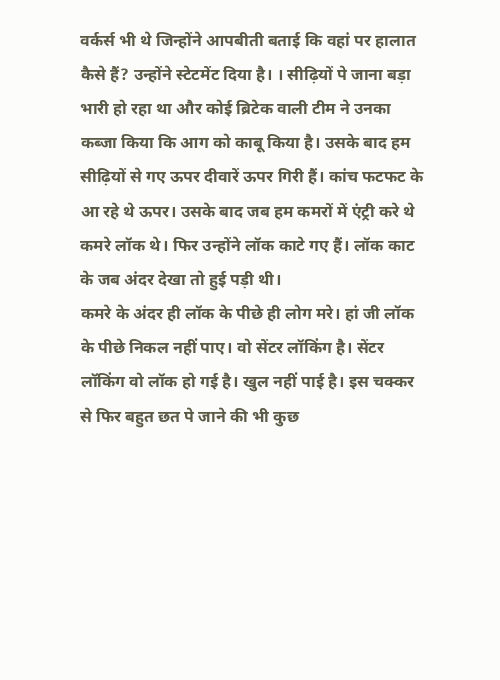वर्कर्स भी थे जिन्होंने आपबीती बताई कि वहां पर हालात कैसे हैं? उन्होंने स्टेटमेंट दिया है। । सीढ़ियों पे जाना बड़ा भारी हो रहा था और कोई ब्रिटेक वाली टीम ने उनका कब्जा किया कि आग को काबू किया है। उसके बाद हम सीढ़ियों से गए ऊपर दीवारें ऊपर गिरी हैं। कांच फटफट के आ रहे थे ऊपर। उसके बाद जब हम कमरों में एंट्री करे थे कमरे लॉक थे। फिर उन्होंने लॉक काटे गए हैं। लॉक काट के जब अंदर देखा तो हुई पड़ी थी।
कमरे के अंदर ही लॉक के पीछे ही लोग मरे। हां जी लॉक के पीछे निकल नहीं पाए। वो सेंटर लॉकिंग है। सेंटर लॉकिंग वो लॉक हो गई है। खुल नहीं पाई है। इस चक्कर से फिर बहुत छत पे जाने की भी कुछ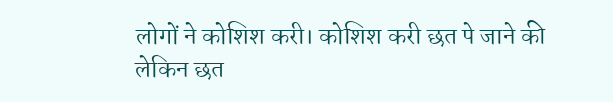लोगों ने कोशिश करी। कोशिश करी छत पे जाने की लेकिन छत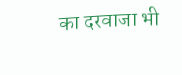का दरवाजा भी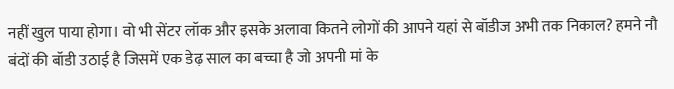नहीं खुल पाया होगा। वो भी सेंटर लॉक और इसके अलावा कितने लोगों की आपने यहां से बॉडीज अभी तक निकाल? हमने नौ बंदों की बॉडी उठाई है जिसमें एक डेढ़ साल का बच्चा है जो अपनी मां के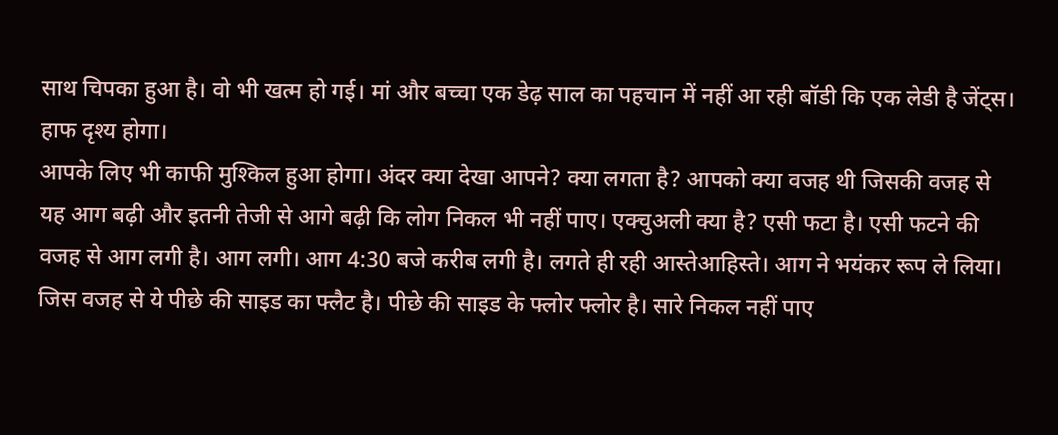साथ चिपका हुआ है। वो भी खत्म हो गई। मां और बच्चा एक डेढ़ साल का पहचान में नहीं आ रही बॉडी कि एक लेडी है जेंट्स। हाफ दृश्य होगा।
आपके लिए भी काफी मुश्किल हुआ होगा। अंदर क्या देखा आपने? क्या लगता है? आपको क्या वजह थी जिसकी वजह से यह आग बढ़ी और इतनी तेजी से आगे बढ़ी कि लोग निकल भी नहीं पाए। एक्चुअली क्या है? एसी फटा है। एसी फटने की वजह से आग लगी है। आग लगी। आग 4:30 बजे करीब लगी है। लगते ही रही आस्तेआहिस्ते। आग ने भयंकर रूप ले लिया। जिस वजह से ये पीछे की साइड का फ्लैट है। पीछे की साइड के फ्लोर फ्लोर है। सारे निकल नहीं पाए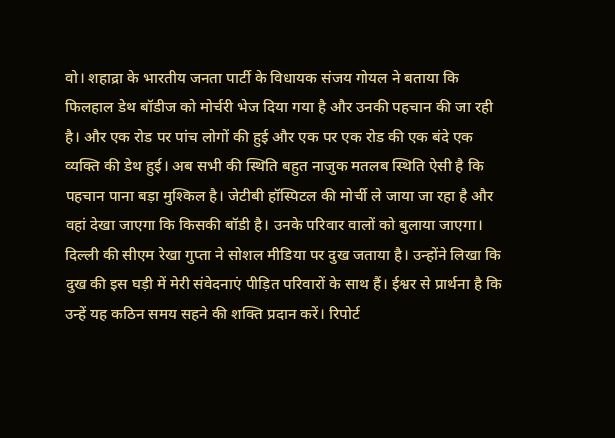वो। शहाद्रा के भारतीय जनता पार्टी के विधायक संजय गोयल ने बताया कि फिलहाल डेथ बॉडीज को मोर्चरी भेज दिया गया है और उनकी पहचान की जा रही है। और एक रोड पर पांच लोगों की हुई और एक पर एक रोड की एक बंदे एक व्यक्ति की डेथ हुई। अब सभी की स्थिति बहुत नाजुक मतलब स्थिति ऐसी है कि पहचान पाना बड़ा मुश्किल है। जेटीबी हॉस्पिटल की मोर्ची ले जाया जा रहा है और वहां देखा जाएगा कि किसकी बॉडी है। उनके परिवार वालों को बुलाया जाएगा।
दिल्ली की सीएम रेखा गुप्ता ने सोशल मीडिया पर दुख जताया है। उन्होंने लिखा कि दुख की इस घड़ी में मेरी संवेदनाएं पीड़ित परिवारों के साथ हैं। ईश्वर से प्रार्थना है कि उन्हें यह कठिन समय सहने की शक्ति प्रदान करें। रिपोर्ट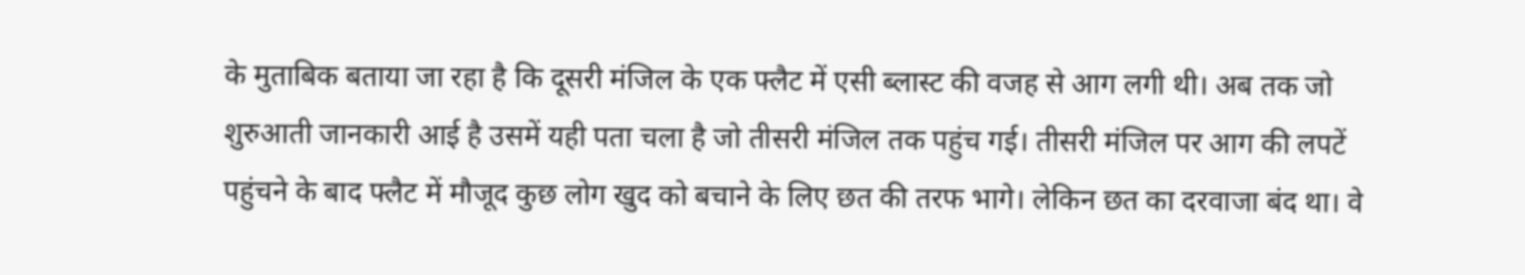के मुताबिक बताया जा रहा है कि दूसरी मंजिल के एक फ्लैट में एसी ब्लास्ट की वजह से आग लगी थी। अब तक जो शुरुआती जानकारी आई है उसमें यही पता चला है जो तीसरी मंजिल तक पहुंच गई। तीसरी मंजिल पर आग की लपटें पहुंचने के बाद फ्लैट में मौजूद कुछ लोग खुद को बचाने के लिए छत की तरफ भागे। लेकिन छत का दरवाजा बंद था। वे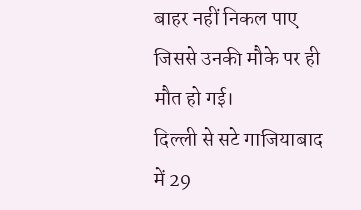बाहर नहीं निकल पाए जिससे उनकी मौके पर ही मौत हो गई।
दिल्ली से सटे गाजियाबाद में 29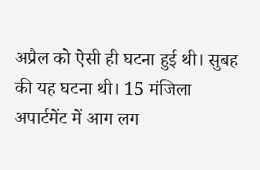अप्रैल को ऐसी ही घटना हुई थी। सुबह की यह घटना थी। 15 मंजिला अपार्टमेंट में आग लग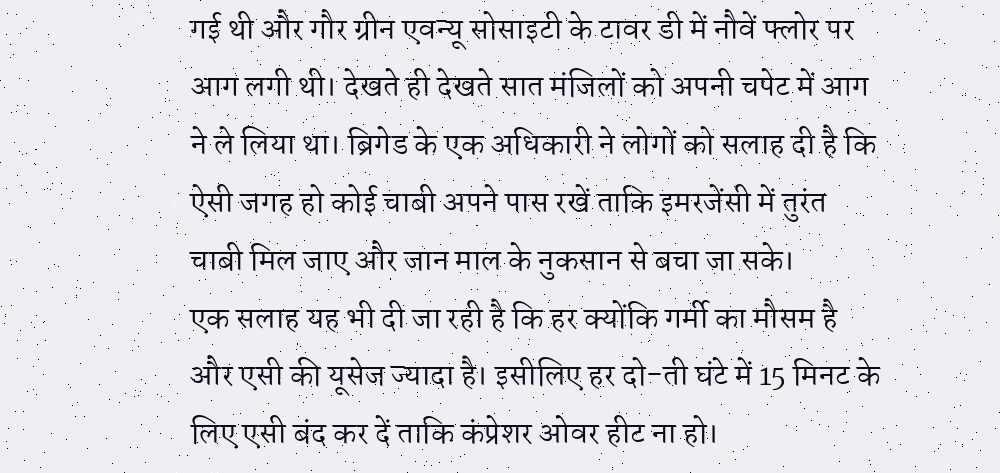गई थी और गौर ग्रीन एवन्यू सोसाइटी के टावर डी में नौवें फ्लोर पर आग लगी थी। देखते ही देखते सात मंजिलों को अपनी चपेट में आग ने ले लिया था। ब्रिगेड के एक अधिकारी ने लोगों को सलाह दी है कि ऐसी जगह हो कोई चाबी अपने पास रखें ताकि इमरजेंसी में तुरंत चाबी मिल जाए और जान माल के नुकसान से बचा जा सके।
एक सलाह यह भी दी जा रही है कि हर क्योंकि गर्मी का मौसम है और एसी की यूसेज ज्यादा है। इसीलिए हर दो-ती घंटे में 15 मिनट के लिए एसी बंद कर दें ताकि कंप्रेशर ओवर हीट ना हो।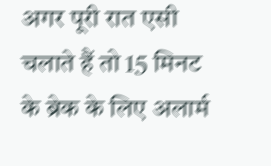अगर पूरी रात एसी चलाते हैं तो 15 मिनट के ब्रेक के लिए अलार्म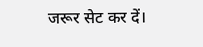जरूर सेट कर दें।